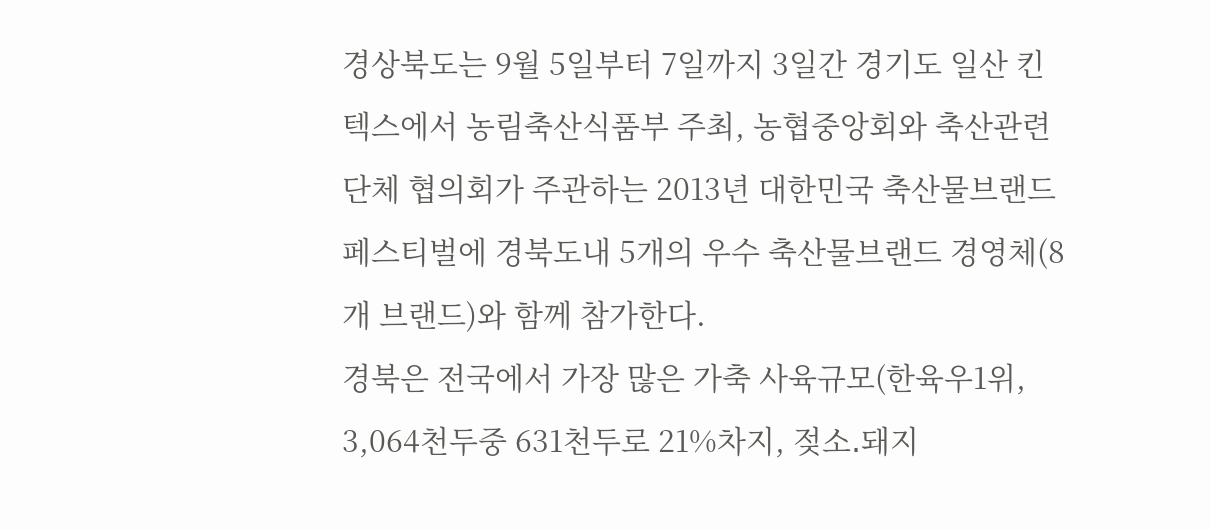경상북도는 9월 5일부터 7일까지 3일간 경기도 일산 킨텍스에서 농림축산식품부 주최, 농협중앙회와 축산관련단체 협의회가 주관하는 2013년 대한민국 축산물브랜드 페스티벌에 경북도내 5개의 우수 축산물브랜드 경영체(8개 브랜드)와 함께 참가한다.
경북은 전국에서 가장 많은 가축 사육규모(한육우1위, 3,064천두중 631천두로 21%차지, 젖소․돼지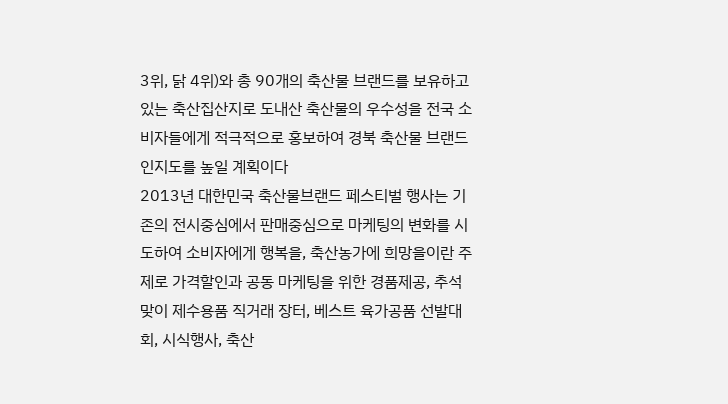3위, 닭 4위)와 총 90개의 축산물 브랜드를 보유하고 있는 축산집산지로 도내산 축산물의 우수성을 전국 소비자들에게 적극적으로 홍보하여 경북 축산물 브랜드 인지도를 높일 계획이다
2013년 대한민국 축산물브랜드 페스티벌 행사는 기존의 전시중심에서 판매중심으로 마케팅의 변화를 시도하여 소비자에게 행복을, 축산농가에 희망을이란 주제로 가격할인과 공동 마케팅을 위한 경품제공, 추석맞이 제수용품 직거래 장터, 베스트 육가공품 선발대회, 시식행사, 축산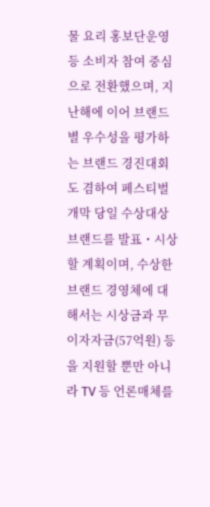물 요리 홍보단운영 등 소비자 참여 중심으로 전환했으며, 지난해에 이어 브랜드별 우수성을 평가하는 브랜드 경진대회도 겸하여 페스티벌 개막 당일 수상대상 브랜드를 발표・시상할 계획이며, 수상한 브랜드 경영체에 대해서는 시상금과 무이자자금(57억원) 등을 지원할 뿐만 아니라 TV 등 언론매체를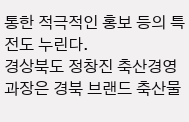통한 적극적인 홍보 등의 특전도 누린다.
경상북도 정창진 축산경영과장은 경북 브랜드 축산물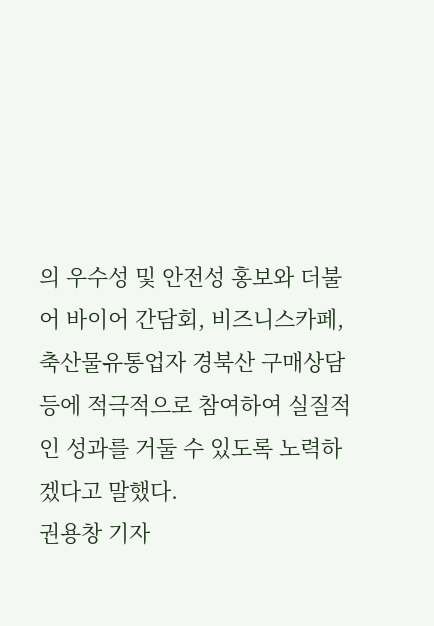의 우수성 및 안전성 홍보와 더불어 바이어 간담회, 비즈니스카페, 축산물유통업자 경북산 구매상담 등에 적극적으로 참여하여 실질적인 성과를 거둘 수 있도록 노력하겠다고 말했다.
권용창 기자